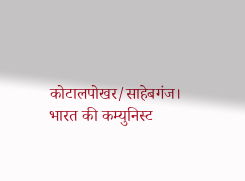कोटालपोखर/साहेबगंज।
भारत की कम्युनिस्ट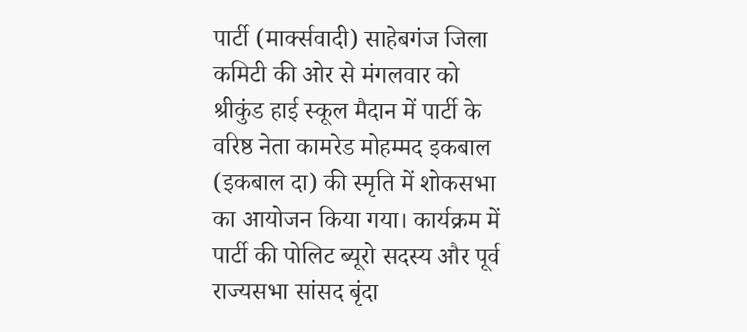पार्टी (मार्क्सवादी) साहेबगंज जिला कमिटी की ओर से मंगलवार को श्रीकुंड हाई स्कूल मैदान में पार्टी के वरिष्ठ नेता कामरेड मोहम्मद इकबाल (इकबाल दा) की स्मृति में शोकसभा का आयोजन किया गया। कार्यक्रम में पार्टी की पोलिट ब्यूरो सदस्य और पूर्व राज्यसभा सांसद बृंदा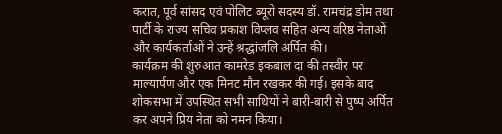करात, पूर्व सांसद एवं पोलिट ब्यूरो सदस्य डॉ. रामचंद्र डोम तथा पार्टी के राज्य सचिव प्रकाश विप्लव सहित अन्य वरिष्ठ नेताओं और कार्यकर्ताओं ने उन्हें श्रद्धांजलि अर्पित की।
कार्यक्रम की शुरुआत कामरेड इकबाल दा की तस्वीर पर माल्यार्पण और एक मिनट मौन रखकर की गई। इसके बाद शोकसभा में उपस्थित सभी साथियों ने बारी-बारी से पुष्प अर्पित कर अपने प्रिय नेता को नमन किया।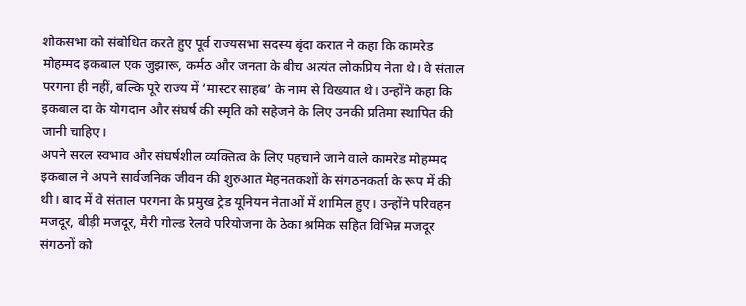शोकसभा को संबोधित करते हुए पूर्व राज्यसभा सदस्य बृंदा करात ने कहा कि कामरेड मोहम्मद इकबाल एक जुझारू, कर्मठ और जनता के बीच अत्यंत लोकप्रिय नेता थे। वे संताल परगना ही नहीं, बल्कि पूरे राज्य में ‘मास्टर साहब’ के नाम से विख्यात थे। उन्होंने कहा कि इकबाल दा के योगदान और संघर्ष की स्मृति को सहेजने के लिए उनकी प्रतिमा स्थापित की जानी चाहिए।
अपने सरल स्वभाव और संघर्षशील व्यक्तित्व के लिए पहचाने जाने वाले कामरेड मोहम्मद इकबाल ने अपने सार्वजनिक जीवन की शुरुआत मेहनतकशों के संगठनकर्ता के रूप में की थी। बाद में वे संताल परगना के प्रमुख ट्रेड यूनियन नेताओं में शामिल हुए। उन्होंने परिवहन मजदूर, बीड़ी मजदूर, मैरी गोल्ड रेलवे परियोजना के ठेका श्रमिक सहित विभिन्न मजदूर संगठनों को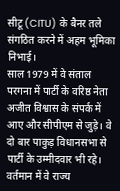सीटू (CITU) के बैनर तले संगठित करने में अहम भूमिका निभाई।
साल 1979 में वे संताल परगना में पार्टी के वरिष्ठ नेता अजीत विश्वास के संपर्क में आए और सीपीएम से जुड़े। वे दो बार पाकुड़ विधानसभा से पार्टी के उम्मीदवार भी रहे। वर्तमान में वे राज्य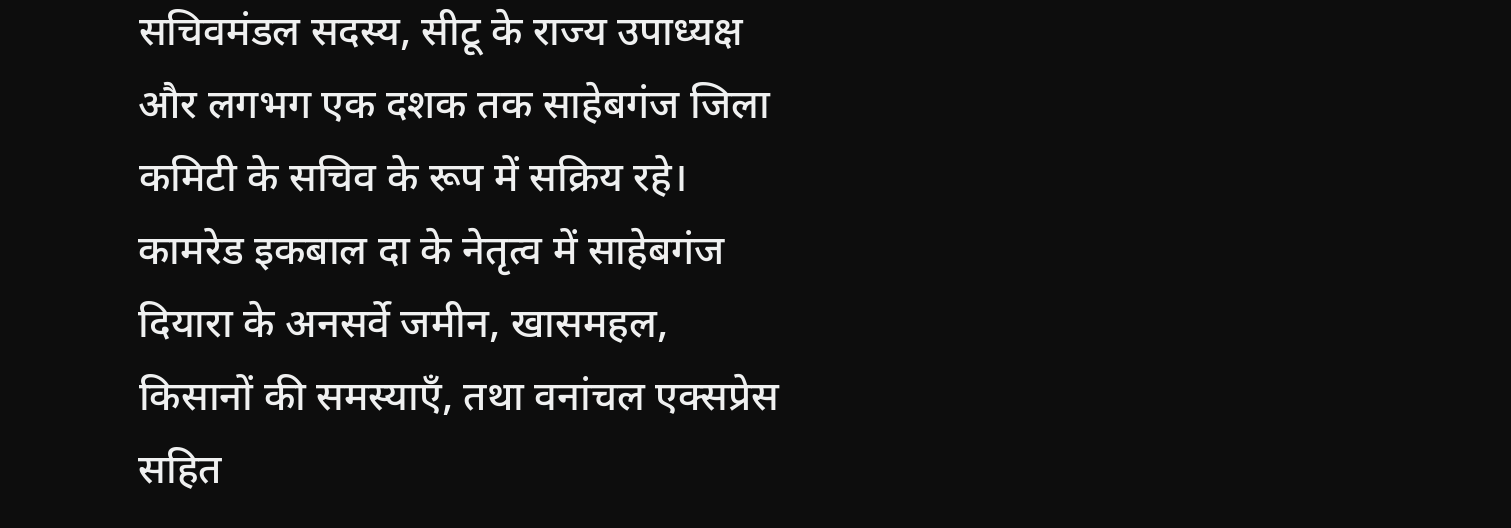सचिवमंडल सदस्य, सीटू के राज्य उपाध्यक्ष और लगभग एक दशक तक साहेबगंज जिला कमिटी के सचिव के रूप में सक्रिय रहे।
कामरेड इकबाल दा के नेतृत्व में साहेबगंज दियारा के अनसर्वे जमीन, खासमहल, किसानों की समस्याएँ, तथा वनांचल एक्सप्रेस सहित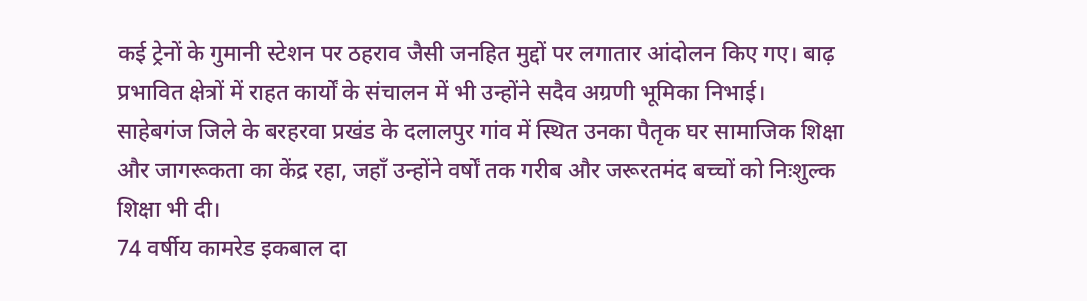कई ट्रेनों के गुमानी स्टेशन पर ठहराव जैसी जनहित मुद्दों पर लगातार आंदोलन किए गए। बाढ़ प्रभावित क्षेत्रों में राहत कार्यों के संचालन में भी उन्होंने सदैव अग्रणी भूमिका निभाई।
साहेबगंज जिले के बरहरवा प्रखंड के दलालपुर गांव में स्थित उनका पैतृक घर सामाजिक शिक्षा और जागरूकता का केंद्र रहा, जहाँ उन्होंने वर्षों तक गरीब और जरूरतमंद बच्चों को निःशुल्क शिक्षा भी दी।
74 वर्षीय कामरेड इकबाल दा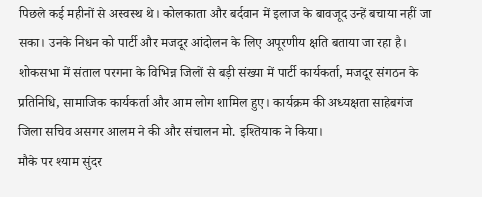पिछले कई महीनों से अस्वस्थ थे। कोलकाता और बर्दवान में इलाज के बावजूद उन्हें बचाया नहीं जा सका। उनके निधन को पार्टी और मजदूर आंदोलन के लिए अपूरणीय क्षति बताया जा रहा है।
शोकसभा में संताल परगना के विभिन्न जिलों से बड़ी संख्या में पार्टी कार्यकर्ता, मजदूर संगठन के प्रतिनिधि, सामाजिक कार्यकर्ता और आम लोग शामिल हुए। कार्यक्रम की अध्यक्षता साहेबगंज जिला सचिव असगर आलम ने की और संचालन मो. इश्तियाक ने किया।
मौके पर श्याम सुंदर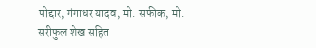पोद्दार, गंगाधर यादव, मो. सफीक, मो. सरीफुल शेख सहित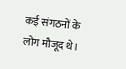कई संगठनों के लोग मौजूद थे।